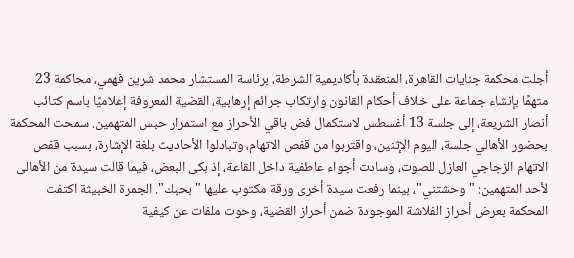أجلت محكمة جنايات القاهرة، المنعقدة بأكاديمية الشرطة، برئاسة المستشار محمد شرين فهمي، محاكمة 23 متهمًا بإنشاء جماعة على خلاف أحكام القانون وارتكاب جرائم إرهابية، القضية المعروفة إعلاميًا باسم كتائب أنصار الشريعة، إلى جلسة 13 أغسطس لاستكمال فض باقي الأحراز مع استمرار حبس المتهمين. سمحت المحكمة بحضور الأهالي جلسة، اليوم الإثنين، واقتربوا من قفص الاتهام، وتبادلوا الأحاديث بلغة الإشارة، بسبب قفص الاتهام الزجاجي العازل للصوت، وسادت أجواء عاطفية داخل القاعة، إذ بكى البعض، فيما قالت سيدة من الأهالى لأحد المتهمين: "وحشتني"، بينما رفعت سيدة أخرى ورقة مكتوب عليها "بحبك". الجمرة الخبيثة اكتفت المحكمة بعرض أحراز الفلاشة الموجودة ضمن أحراز القضية، وحوت ملفات عن كيفية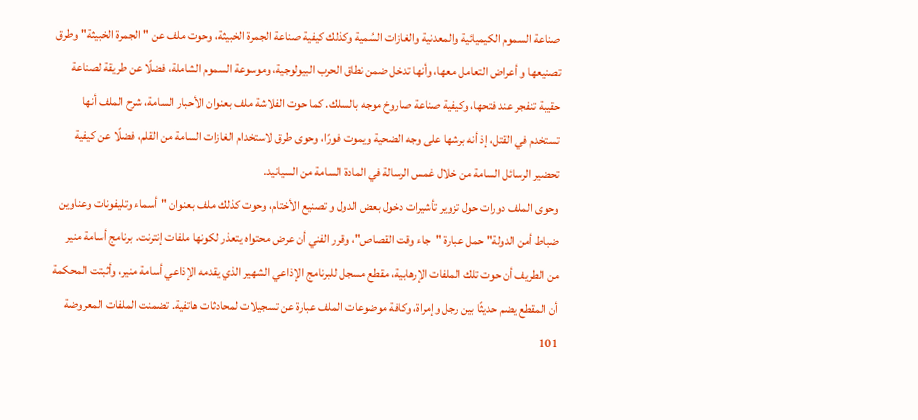صناعة السموم الكيميائية والمعدنية والغازات السُمية وكذلك كيفية صناعة الجمرة الخبيثة، وحوت ملف عن "الجمرة الخبيثة" وطرق تصنيعها و أعراض التعامل معها، وأنها تدخل ضمن نطاق الحرب البيولوجية، وموسوعة السموم الشاملة، فضلًا عن طريقة لصناعة حقيبة تنفجر عند فتحها، وكيفية صناعة صاروخ موجه بالسلك. كما حوت الفلاشة ملف بعنوان الأحبار السامة، شرح الملف أنها تستخدم في القتل، إذ أنه برشها على وجه الضحية ويموت فورًا، وحوى طرق لاستخدام الغازات السامة من القلم، فضلًا عن كيفية تحضير الرسائل السامة من خلال غمس الرسالة في المادة السامة من السيانيد.
وحوى الملف دورات حول تزوير تأشيرات دخول بعض الدول و تصنيع الأختام، وحوت كذلك ملف بعنوان "أسماء وتليفونات وعناوين ضباط أمن الدولة" حمل عبارة "جاء وقت القصاص"، وقرر الفني أن عرض محتواه يتعذر لكونها ملفات إنترنت. برنامج أسامة منير من الطريف أن حوت تلك الملفات الإرهابية، مقطع مسجل للبرنامج الإذاعي الشهير الذي يقدمه الإذاعي أسامة منير، وأثبتت المحكمة أن المقطع يضم حديثًا بين رجل وإمراة، وكافة موضوعات الملف عبارة عن تسجيلات لمحادثات هاتفية. تضمنت الملفات المعروضة 101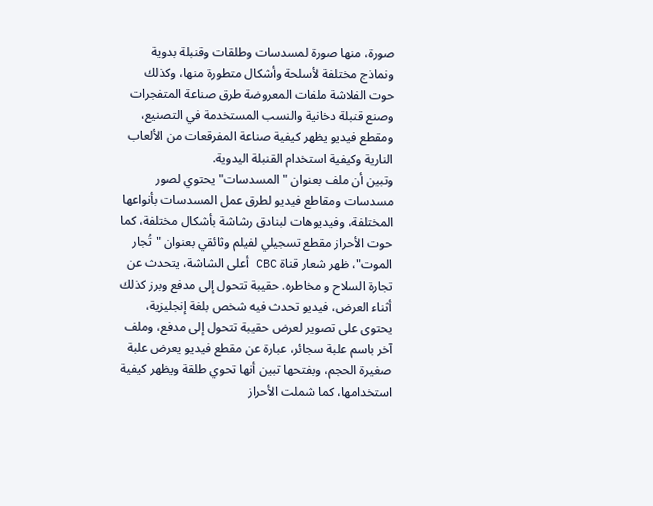صورة، منها صورة لمسدسات وطلقات وقنبلة بدوية ونماذج مختلفة لأسلحة وأشكال متطورة منها، وكذلك حوت الفلاشة ملفات المعروضة طرق صناعة المتفجرات وصنع قنبلة دخانية والنسب المستخدمة في التصنيع، ومقطع فيديو يظهر كيفية صناعة المفرقعات من الألعاب النارية وكيفية استخدام القنبلة اليدوية.
وتبين أن ملف بعنوان "المسدسات" يحتوي لصور مسدسات ومقاطع فيديو لطرق عمل المسدسات بأنواعها المختلفة، وفيديوهات لبنادق رشاشة بأشكال مختلفة، كما حوت الأحراز مقطع تسجيلي لفيلم وثائقي بعنوان "تُجار الموت"، ظهر شعار قناة CBC أعلى الشاشة، يتحدث عن تجارة السلاح و مخاطره. حقيبة تتحول إلى مدفع وبرز كذلك أثناء العرض، فيديو تحدث فيه شخص بلغة إنجليزية، يحتوى على تصوير لعرض حقيبة تتحول إلى مدفع، وملف آخر باسم علبة سجائر، عبارة عن مقطع فيديو يعرض علبة صغيرة الحجم، وبفتحها تبين أنها تحوي طلقة ويظهر كيفية استخدامها، كما شملت الأحراز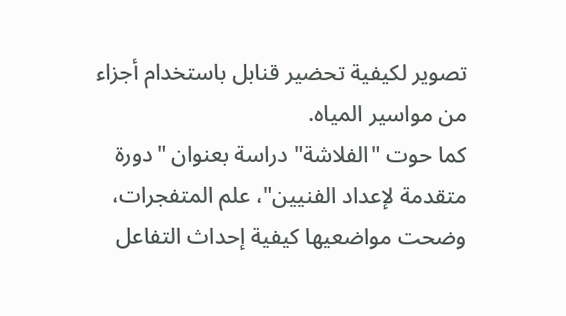تصوير لكيفية تحضير قنابل باستخدام أجزاء من مواسير المياه.
كما حوت "الفلاشة" دراسة بعنوان "دورة متقدمة لإعداد الفنيين"، علم المتفجرات، وضحت مواضعيها كيفية إحداث التفاعل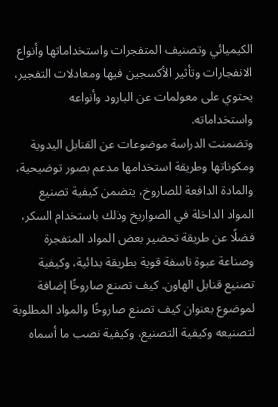الكيميائي وتصنيف المتفجرات واستخداماتها وأنواع الانفجارات وتأثير الأكسجين فيها ومعادلات التفجير، يحتوي على معولمات عن البارود وأنواعه واستخداماته.
وتضمنت الدراسة موضوعات عن القنابل اليدوية ومكوناتها وطريقة استخدامها مدعم بصور توضيحية، والمادة الدافعة للصاروخ، يتضمن كيفية تصنيع المواد الداخلة في الصواريخ وذلك باستخدام السكر، فضلًا عن طريقة تحضير بعض المواد المتفجرة وصناعة عبوة ناسفة قوية بطريقة بدائية، وكيفية تصنيع قنابل الهاون. كيف تصنع صاروخًا إضافة لموضوع بعنوان كيف تصنع صاروخًا والمواد المطلوبة لتصنيعه وكيفية التصنيع، وكيفية نصب ما أسماه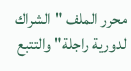محرر الملف "الشراك لدورية راجلة" والتتبع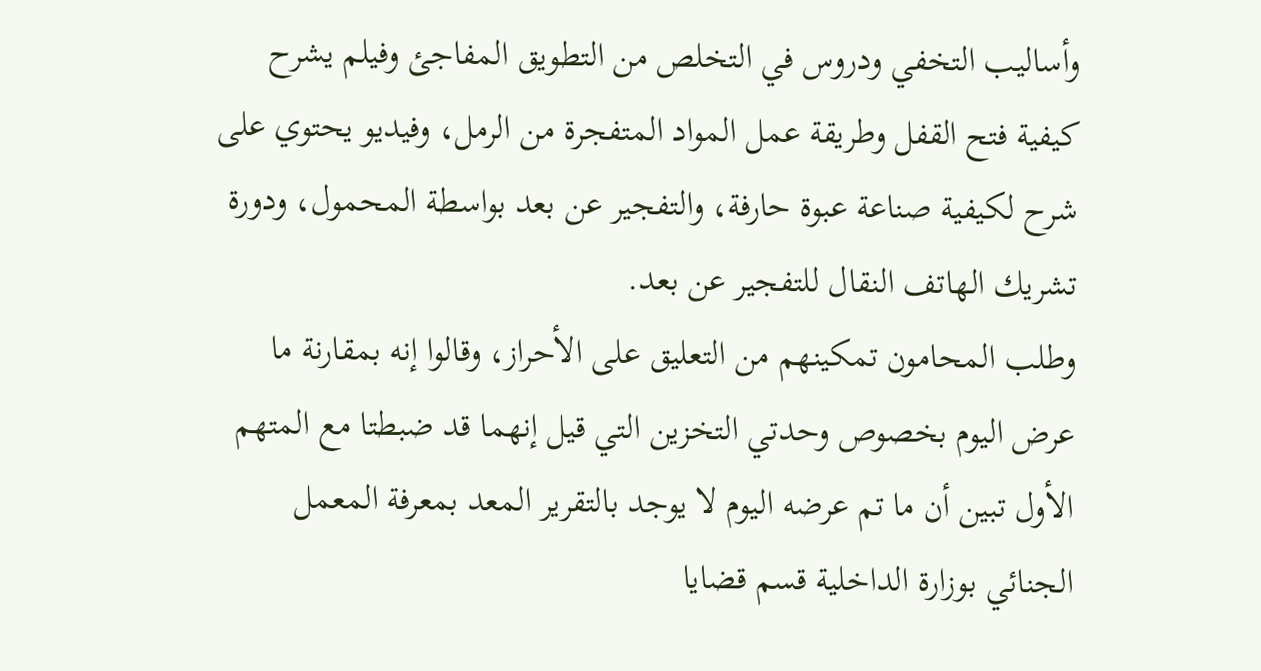وأساليب التخفي ودروس في التخلص من التطويق المفاجئ وفيلم يشرح كيفية فتح القفل وطريقة عمل المواد المتفجرة من الرمل، وفيديو يحتوي على شرح لكيفية صناعة عبوة حارفة، والتفجير عن بعد بواسطة المحمول، ودورة تشريك الهاتف النقال للتفجير عن بعد.
وطلب المحامون تمكينهم من التعليق على الأحراز، وقالوا إنه بمقارنة ما عرض اليوم بخصوص وحدتي التخزين التي قيل إنهما قد ضبطتا مع المتهم الأول تبين أن ما تم عرضه اليوم لا يوجد بالتقرير المعد بمعرفة المعمل الجنائي بوزارة الداخلية قسم قضايا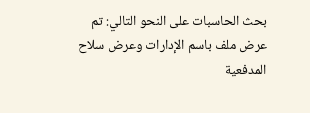بحث الحاسبات على النحو التالي: تم عرض ملف باسم الإدارات وعرض سلاح المدفعية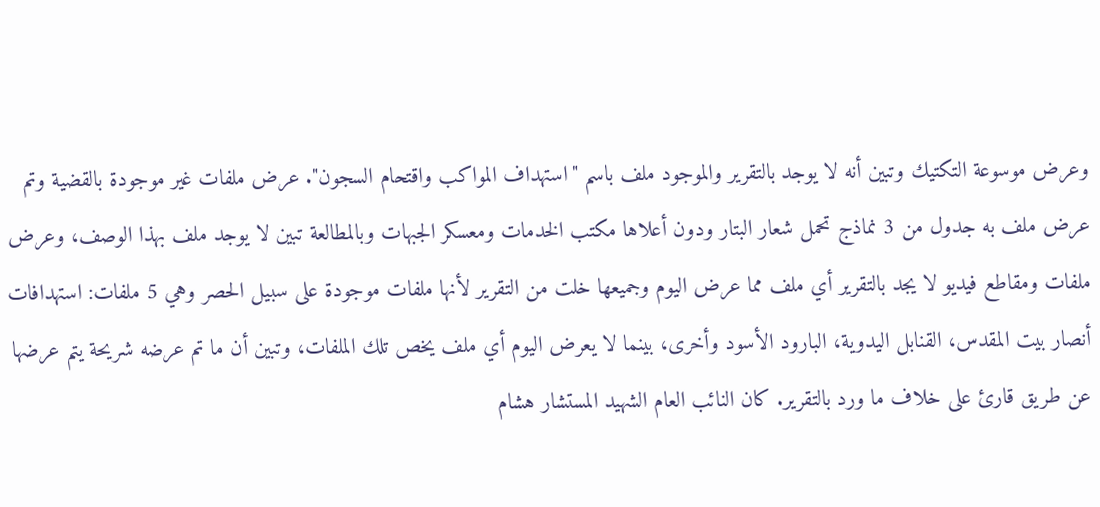وعرض موسوعة التكتيك وتبين أنه لا يوجد بالتقرير والموجود ملف باسم "استهداف المواكب واقتحام السجون". عرض ملفات غير موجودة بالقضية وتم عرض ملف به جدول من 3 نماذج تحمل شعار البتار ودون أعلاها مكتب الخدمات ومعسكر الجبهات وبالمطالعة تبين لا يوجد ملف بهذا الوصف، وعرض ملفات ومقاطع فيديو لا يجد بالتقرير أي ملف مما عرض اليوم وجميعها خلت من التقرير لأنها ملفات موجودة على سبيل الحصر وهي 5 ملفات: استهدافات أنصار بيت المقدس، القنابل اليدوية، البارود الأسود وأخرى، بينما لا يعرض اليوم أي ملف يخص تلك الملفات، وتبين أن ما تم عرضه شريحة يتم عرضها عن طريق قارئ على خلاف ما ورد بالتقرير. كان النائب العام الشهيد المستشار هشام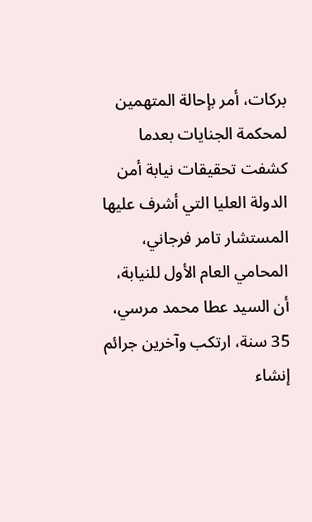بركات، أمر بإحالة المتهمين لمحكمة الجنايات بعدما كشفت تحقيقات نيابة أمن الدولة العليا التي أشرف عليها المستشار تامر فرجاني، المحامي العام الأول للنيابة، أن السيد عطا محمد مرسي، 35 سنة، ارتكب وآخرين جرائم إنشاء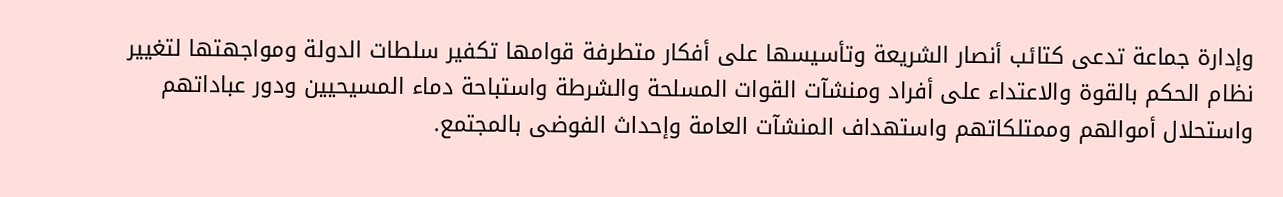وإدارة جماعة تدعى كتائب أنصار الشريعة وتأسيسها على أفكار متطرفة قوامها تكفير سلطات الدولة ومواجهتها لتغيير نظام الحكم بالقوة والاعتداء على أفراد ومنشآت القوات المسلحة والشرطة واستباحة دماء المسيحيين ودور عباداتهم واستحلال أموالهم وممتلكاتهم واستهداف المنشآت العامة وإحداث الفوضى بالمجتمع.